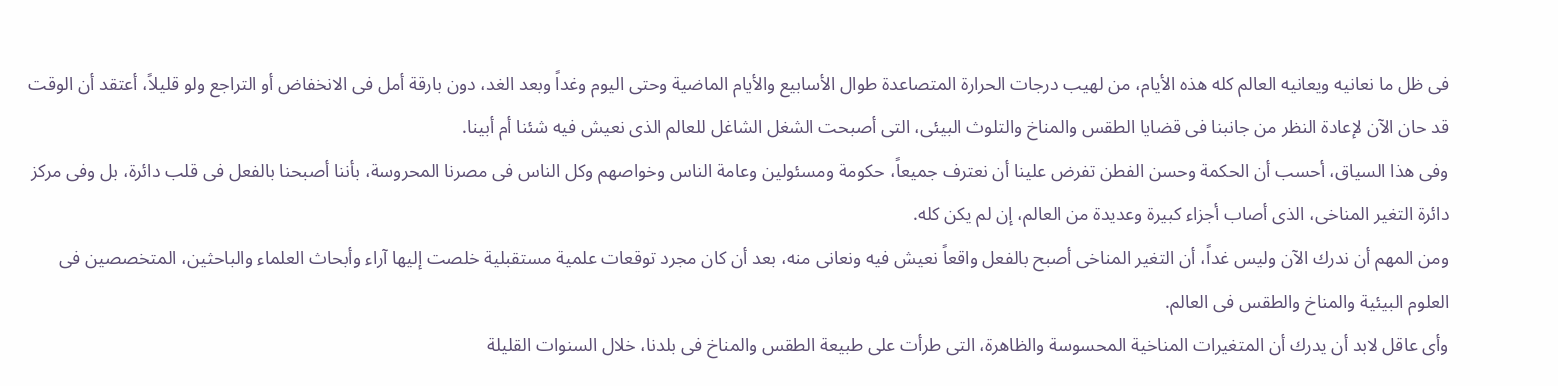فى ظل ما نعانيه ويعانيه العالم كله هذه الأيام، من لهيب درجات الحرارة المتصاعدة طوال الأسابيع والأيام الماضية وحتى اليوم وغداً وبعد الغد، دون بارقة أمل فى الانخفاض أو التراجع ولو قليلاً، أعتقد أن الوقت قد حان الآن لإعادة النظر من جانبنا فى قضايا الطقس والمناخ والتلوث البيئى، التى أصبحت الشغل الشاغل للعالم الذى نعيش فيه شئنا أم أبينا.
وفى هذا السياق، أحسب أن الحكمة وحسن الفطن تفرض علينا أن نعترف جميعاً، حكومة ومسئولين وعامة الناس وخواصهم وكل الناس فى مصرنا المحروسة، بأننا أصبحنا بالفعل فى قلب دائرة، بل وفى مركز دائرة التغير المناخى، الذى أصاب أجزاء كبيرة وعديدة من العالم، إن لم يكن كله.
ومن المهم أن ندرك الآن وليس غداً، أن التغير المناخى أصبح بالفعل واقعاً نعيش فيه ونعانى منه، بعد أن كان مجرد توقعات علمية مستقبلية خلصت إليها آراء وأبحاث العلماء والباحثين، المتخصصين فى العلوم البيئية والمناخ والطقس فى العالم.
وأى عاقل لابد أن يدرك أن المتغيرات المناخية المحسوسة والظاهرة، التى طرأت على طبيعة الطقس والمناخ فى بلدنا، خلال السنوات القليلة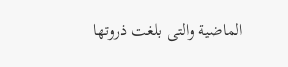الماضية والتى بلغت ذروتها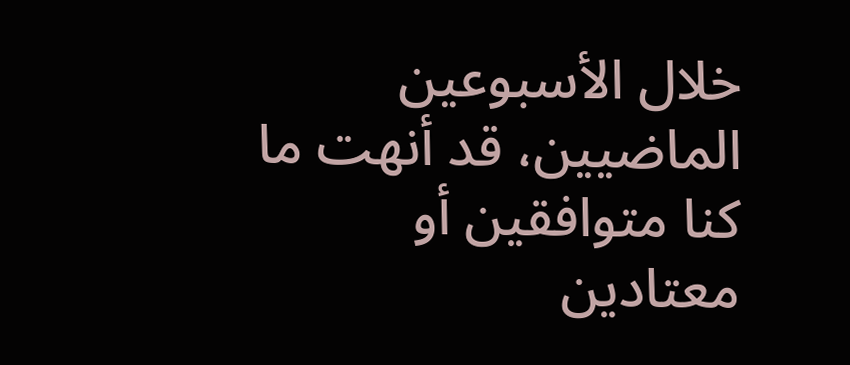خلال الأسبوعين الماضيين، قد أنهت ما كنا متوافقين أو معتادين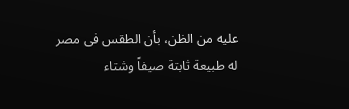عليه من الظن، بأن الطقس فى مصر له طبيعة ثابتة صيفاً وشتاء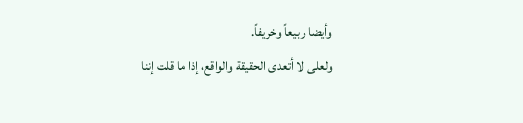وأيضا ربيعاً وخريفاً.
ولعلى لا أتعدى الحقيقة والواقع، إذا ما قلت إننا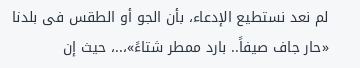لم نعد نستطيع الإدعاء، بأن الجو أو الطقس فى بلدنا «حار جاف صيفاً.. بارد ممطر شتاءً»،..، حيث إن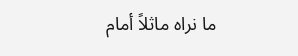ما نراه ماثلاً أمام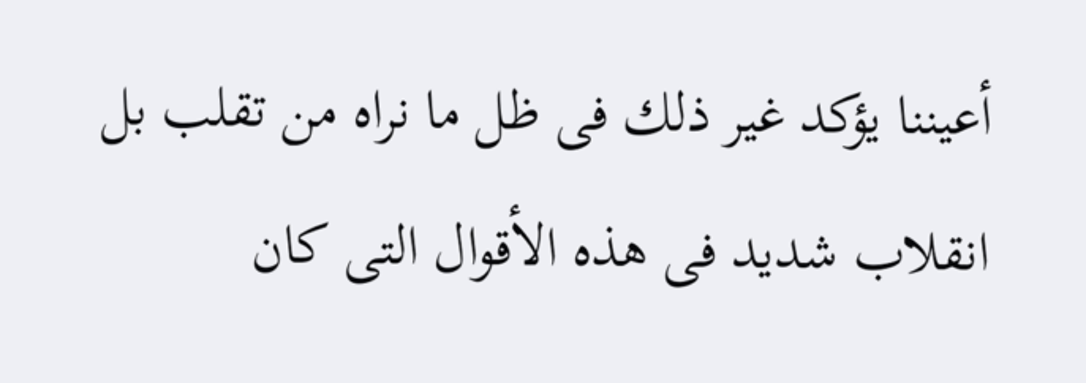أعيننا يؤكد غير ذلك فى ظل ما نراه من تقلب بل انقلاب شديد فى هذه الأقوال التى كان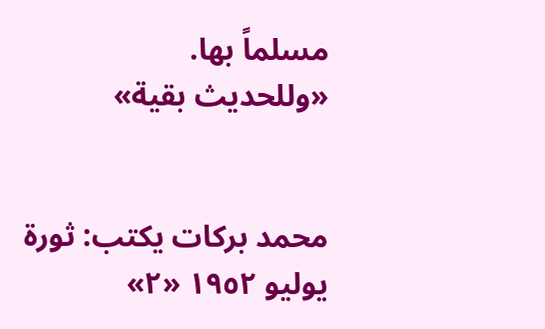مسلماً بها.
«وللحديث بقية»


محمد بركات يكتب: ثورة يوليو ١٩٥٢ «٢»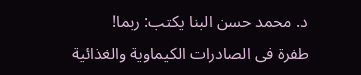د. محمد حسن البنا يكتب: ربما!
طفرة فى الصادرات الكيماوية والغذائية